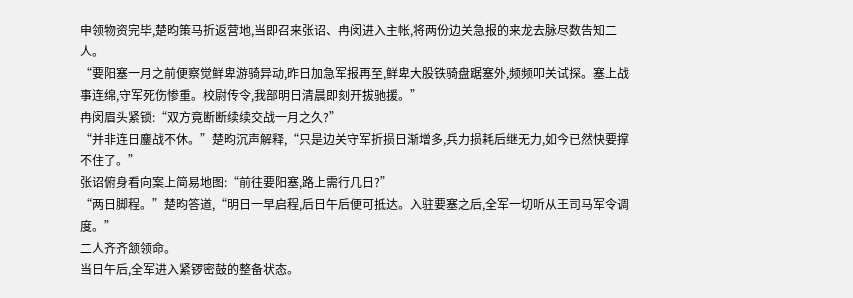申领物资完毕,楚昀策马折返营地,当即召来张诏、冉闵进入主帐,将两份边关急报的来龙去脉尽数告知二人。
“要阳塞一月之前便察觉鲜卑游骑异动,昨日加急军报再至,鲜卑大股铁骑盘踞塞外,频频叩关试探。塞上战事连绵,守军死伤惨重。校尉传令,我部明日清晨即刻开拔驰援。”
冉闵眉头紧锁:“双方竟断断续续交战一月之久?”
“并非连日鏖战不休。”楚昀沉声解释,“只是边关守军折损日渐增多,兵力损耗后继无力,如今已然快要撑不住了。”
张诏俯身看向案上简易地图:“前往要阳塞,路上需行几日?”
“两日脚程。”楚昀答道,“明日一早启程,后日午后便可抵达。入驻要塞之后,全军一切听从王司马军令调度。”
二人齐齐颔领命。
当日午后,全军进入紧锣密鼓的整备状态。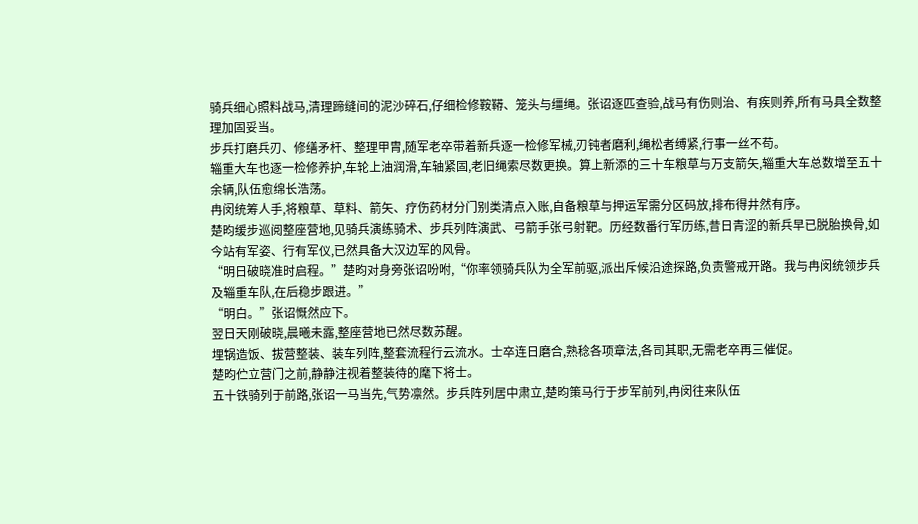骑兵细心照料战马,清理蹄缝间的泥沙碎石,仔细检修鞍鞯、笼头与缰绳。张诏逐匹查验,战马有伤则治、有疾则养,所有马具全数整理加固妥当。
步兵打磨兵刃、修缮矛杆、整理甲胄,随军老卒带着新兵逐一检修军械,刃钝者磨利,绳松者缚紧,行事一丝不苟。
辎重大车也逐一检修养护,车轮上油润滑,车轴紧固,老旧绳索尽数更换。算上新添的三十车粮草与万支箭矢,辎重大车总数增至五十余辆,队伍愈绵长浩荡。
冉闵统筹人手,将粮草、草料、箭矢、疗伤药材分门别类清点入账,自备粮草与押运军需分区码放,排布得井然有序。
楚昀缓步巡阅整座营地,见骑兵演练骑术、步兵列阵演武、弓箭手张弓射靶。历经数番行军历练,昔日青涩的新兵早已脱胎换骨,如今站有军姿、行有军仪,已然具备大汉边军的风骨。
“明日破晓准时启程。”楚昀对身旁张诏吩咐,“你率领骑兵队为全军前驱,派出斥候沿途探路,负责警戒开路。我与冉闵统领步兵及辎重车队,在后稳步跟进。”
“明白。”张诏慨然应下。
翌日天刚破晓,晨曦未露,整座营地已然尽数苏醒。
埋锅造饭、拔营整装、装车列阵,整套流程行云流水。士卒连日磨合,熟稔各项章法,各司其职,无需老卒再三催促。
楚昀伫立营门之前,静静注视着整装待的麾下将士。
五十铁骑列于前路,张诏一马当先,气势凛然。步兵阵列居中肃立,楚昀策马行于步军前列,冉闵往来队伍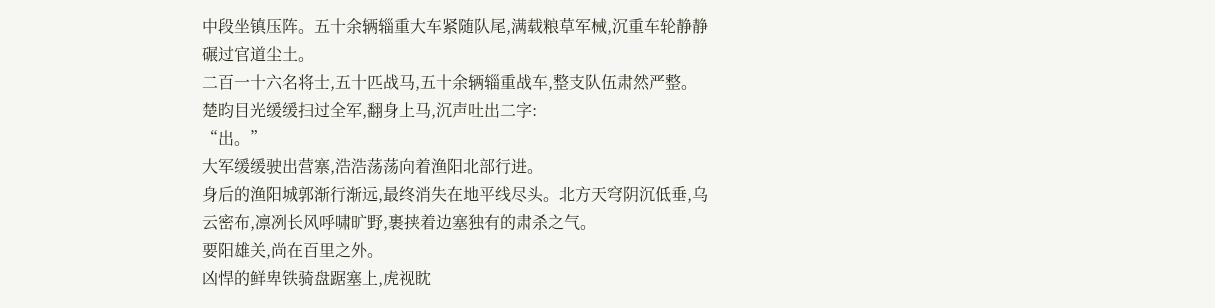中段坐镇压阵。五十余辆辎重大车紧随队尾,满载粮草军械,沉重车轮静静碾过官道尘土。
二百一十六名将士,五十匹战马,五十余辆辎重战车,整支队伍肃然严整。
楚昀目光缓缓扫过全军,翻身上马,沉声吐出二字:
“出。”
大军缓缓驶出营寨,浩浩荡荡向着渔阳北部行进。
身后的渔阳城郭渐行渐远,最终消失在地平线尽头。北方天穹阴沉低垂,乌云密布,凛冽长风呼啸旷野,裹挟着边塞独有的肃杀之气。
要阳雄关,尚在百里之外。
凶悍的鲜卑铁骑盘踞塞上,虎视眈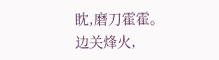眈,磨刀霍霍。
边关烽火,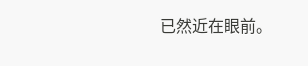已然近在眼前。